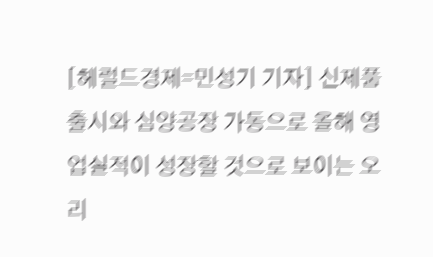[헤럴드경제=민성기 기자] 신제품 출시와 심양공장 가동으로 올해 영업실적이 성장할 것으로 보이는 오리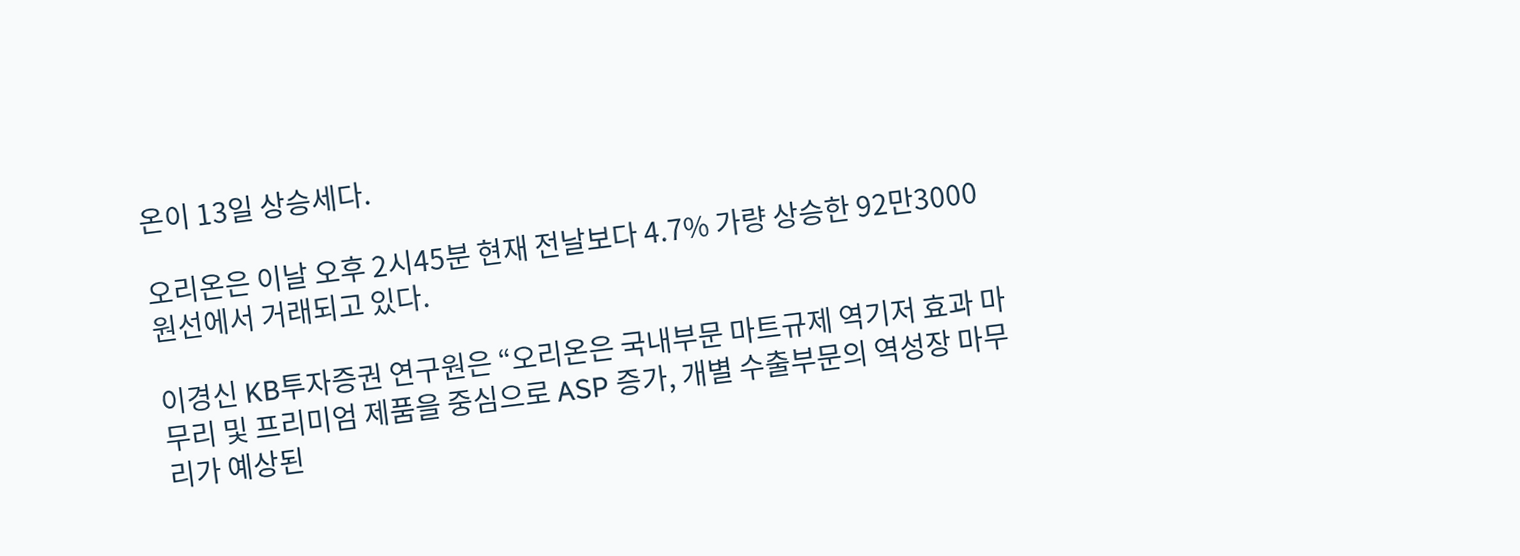온이 13일 상승세다.

오리온은 이날 오후 2시45분 현재 전날보다 4.7% 가량 상승한 92만3000원선에서 거래되고 있다.

이경신 KB투자증권 연구원은 “오리온은 국내부문 마트규제 역기저 효과 마무리 및 프리미엄 제품을 중심으로 ASP 증가, 개별 수출부문의 역성장 마무리가 예상된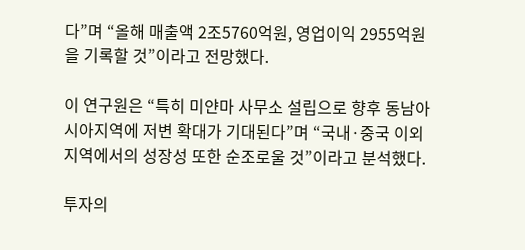다”며 “올해 매출액 2조5760억원, 영업이익 2955억원을 기록할 것”이라고 전망했다.

이 연구원은 “특히 미얀마 사무소 설립으로 향후 동남아시아지역에 저변 확대가 기대된다”며 “국내·중국 이외 지역에서의 성장성 또한 순조로울 것”이라고 분석했다.

투자의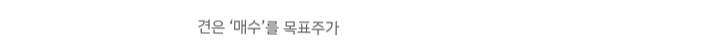견은 ‘매수’를 목표주가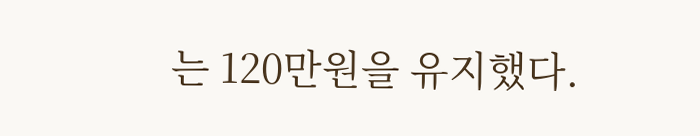는 120만원을 유지했다.